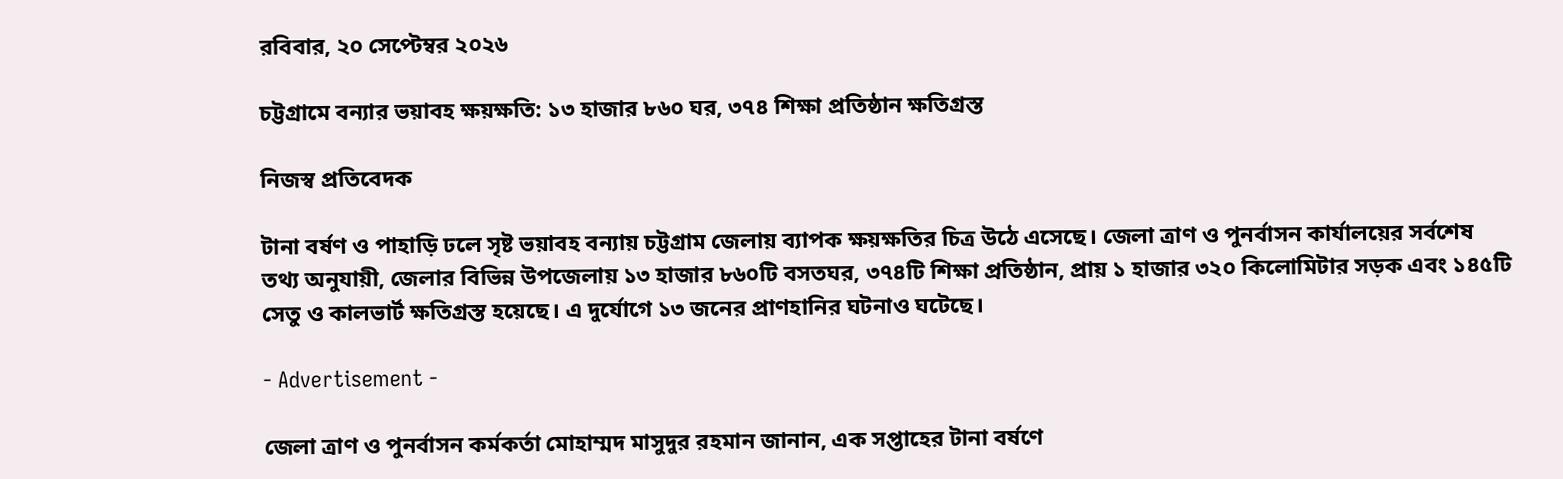রবিবার, ২০ সেপ্টেম্বর ২০২৬

চট্টগ্রামে বন্যার ভয়াবহ ক্ষয়ক্ষতি: ১৩ হাজার ৮৬০ ঘর, ৩৭৪ শিক্ষা প্রতিষ্ঠান ক্ষতিগ্রস্ত

নিজস্ব প্রতিবেদক

টানা বর্ষণ ও পাহাড়ি ঢলে সৃষ্ট ভয়াবহ বন্যায় চট্টগ্রাম জেলায় ব্যাপক ক্ষয়ক্ষতির চিত্র উঠে এসেছে। জেলা ত্রাণ ও পুনর্বাসন কার্যালয়ের সর্বশেষ তথ্য অনুযায়ী, জেলার বিভিন্ন উপজেলায় ১৩ হাজার ৮৬০টি বসতঘর, ৩৭৪টি শিক্ষা প্রতিষ্ঠান, প্রায় ১ হাজার ৩২০ কিলোমিটার সড়ক এবং ১৪৫টি সেতু ও কালভার্ট ক্ষতিগ্রস্ত হয়েছে। এ দুর্যোগে ১৩ জনের প্রাণহানির ঘটনাও ঘটেছে।

- Advertisement -

জেলা ত্রাণ ও পুনর্বাসন কর্মকর্তা মোহাম্মদ মাসুদুর রহমান জানান, এক সপ্তাহের টানা বর্ষণে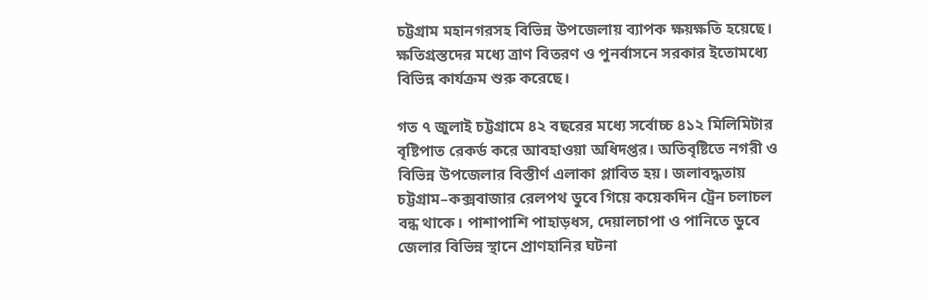চট্টগ্রাম মহানগরসহ বিভিন্ন উপজেলায় ব্যাপক ক্ষয়ক্ষতি হয়েছে। ক্ষতিগ্রস্তদের মধ্যে ত্রাণ বিতরণ ও পুনর্বাসনে সরকার ইতোমধ্যে বিভিন্ন কার্যক্রম শুরু করেছে।

গত ৭ জুলাই চট্টগ্রামে ৪২ বছরের মধ্যে সর্বোচ্চ ৪১২ মিলিমিটার বৃষ্টিপাত রেকর্ড করে আবহাওয়া অধিদপ্তর। অতিবৃষ্টিতে নগরী ও বিভিন্ন উপজেলার বিস্তীর্ণ এলাকা প্লাবিত হয়। জলাবদ্ধতায় চট্টগ্রাম–কক্সবাজার রেলপথ ডুবে গিয়ে কয়েকদিন ট্রেন চলাচল বন্ধ থাকে। পাশাপাশি পাহাড়ধস, দেয়ালচাপা ও পানিতে ডুবে জেলার বিভিন্ন স্থানে প্রাণহানির ঘটনা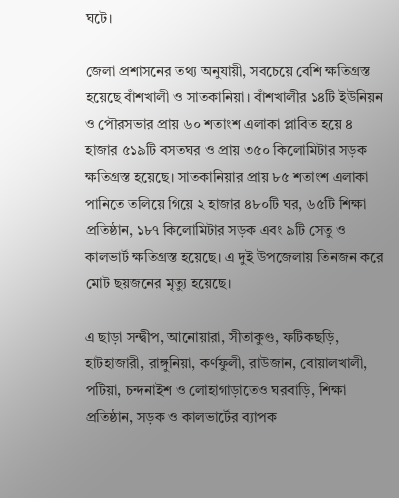ঘটে।

জেলা প্রশাসনের তথ্য অনুযায়ী, সবচেয়ে বেশি ক্ষতিগ্রস্ত হয়েছে বাঁশখালী ও সাতকানিয়া। বাঁশখালীর ১৪টি ইউনিয়ন ও পৌরসভার প্রায় ৬০ শতাংশ এলাকা প্লাবিত হয়ে ৪ হাজার ৫১৯টি বসতঘর ও প্রায় ৩৫০ কিলোমিটার সড়ক ক্ষতিগ্রস্ত হয়েছে। সাতকানিয়ার প্রায় ৮৫ শতাংশ এলাকা পানিতে তলিয়ে গিয়ে ২ হাজার ৪৮০টি ঘর, ৬৫টি শিক্ষা প্রতিষ্ঠান, ১৮৭ কিলোমিটার সড়ক এবং ৯টি সেতু ও কালভার্ট ক্ষতিগ্রস্ত হয়েছে। এ দুই উপজেলায় তিনজন করে মোট ছয়জনের মৃত্যু হয়েছে।

এ ছাড়া সন্দ্বীপ, আনোয়ারা, সীতাকুণ্ড, ফটিকছড়ি, হাটহাজারী, রাঙ্গুনিয়া, কর্ণফুলী, রাউজান, বোয়ালখালী, পটিয়া, চন্দনাইশ ও লোহাগাড়াতেও ঘরবাড়ি, শিক্ষা প্রতিষ্ঠান, সড়ক ও কালভার্টের ব্যাপক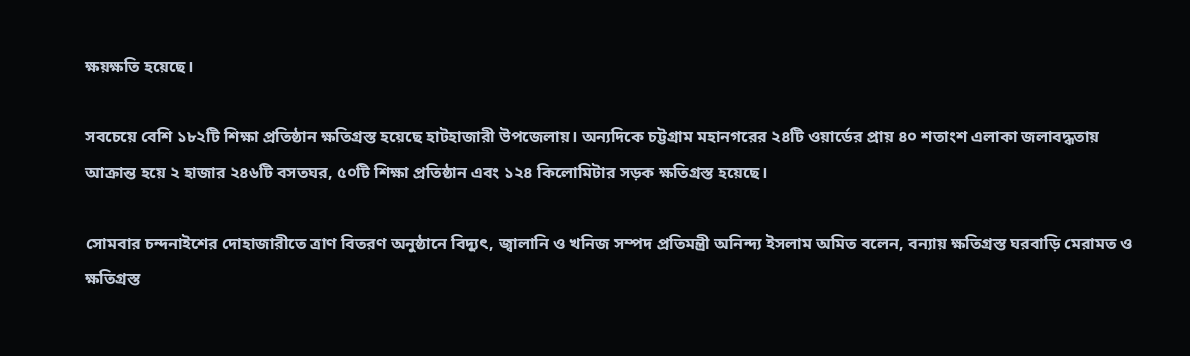ক্ষয়ক্ষতি হয়েছে।

সবচেয়ে বেশি ১৮২টি শিক্ষা প্রতিষ্ঠান ক্ষতিগ্রস্ত হয়েছে হাটহাজারী উপজেলায়। অন্যদিকে চট্টগ্রাম মহানগরের ২৪টি ওয়ার্ডের প্রায় ৪০ শতাংশ এলাকা জলাবদ্ধতায় আক্রান্ত হয়ে ২ হাজার ২৪৬টি বসতঘর, ৫০টি শিক্ষা প্রতিষ্ঠান এবং ১২৪ কিলোমিটার সড়ক ক্ষতিগ্রস্ত হয়েছে।

সোমবার চন্দনাইশের দোহাজারীতে ত্রাণ বিতরণ অনুষ্ঠানে বিদ্যুৎ, জ্বালানি ও খনিজ সম্পদ প্রতিমন্ত্রী অনিন্দ্য ইসলাম অমিত বলেন, বন্যায় ক্ষতিগ্রস্ত ঘরবাড়ি মেরামত ও ক্ষতিগ্রস্ত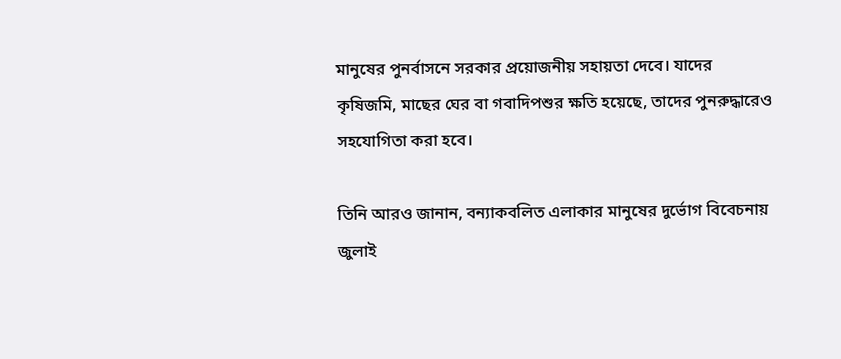মানুষের পুনর্বাসনে সরকার প্রয়োজনীয় সহায়তা দেবে। যাদের কৃষিজমি, মাছের ঘের বা গবাদিপশুর ক্ষতি হয়েছে, তাদের পুনরুদ্ধারেও সহযোগিতা করা হবে।

তিনি আরও জানান, বন্যাকবলিত এলাকার মানুষের দুর্ভোগ বিবেচনায় জুলাই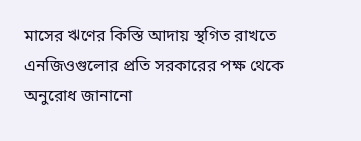মাসের ঋণের কিস্তি আদায় স্থগিত রাখতে এনজিওগুলোর প্রতি সরকারের পক্ষ থেকে অনুরোধ জানানো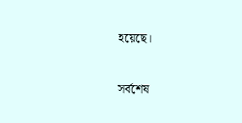হয়েছে।

সর্বশেষ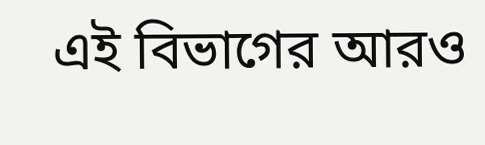এই বিভাগের আরও